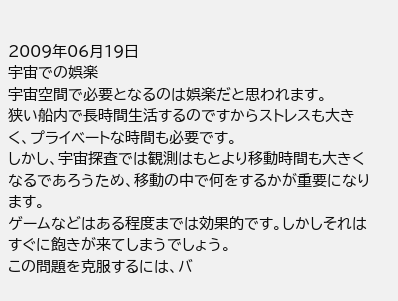2009年06月19日
宇宙での娯楽
宇宙空間で必要となるのは娯楽だと思われます。
狭い船内で長時間生活するのですからストレスも大きく、プライベートな時間も必要です。
しかし、宇宙探査では観測はもとより移動時間も大きくなるであろうため、移動の中で何をするかが重要になります。
ゲームなどはある程度までは効果的です。しかしそれはすぐに飽きが来てしまうでしょう。
この問題を克服するには、バ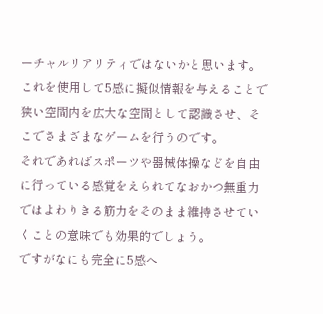ーチャルリアリティではないかと思います。
これを使用して5感に擬似情報を与えることで狭い空間内を広大な空間として認識させ、そこでさまざまなゲームを行うのです。
それであればスポーツや器械体操などを自由に行っている感覚をえられてなおかつ無重力ではよわりきる筋力をそのまま維持させていくことの意味でも効果的でしょう。
ですがなにも完全に5感へ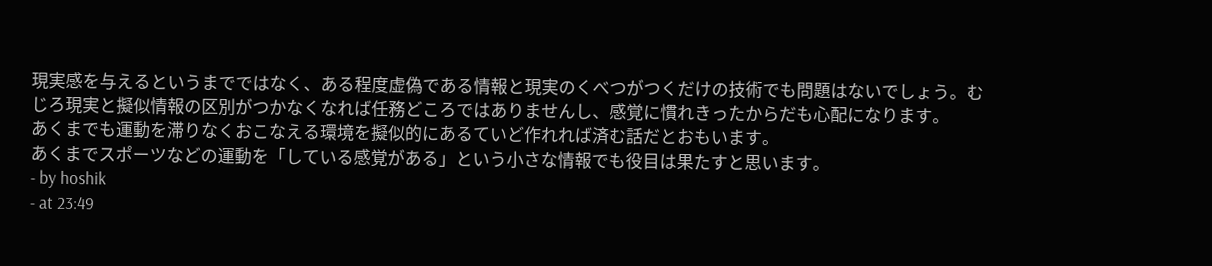現実感を与えるというまでではなく、ある程度虚偽である情報と現実のくべつがつくだけの技術でも問題はないでしょう。むじろ現実と擬似情報の区別がつかなくなれば任務どころではありませんし、感覚に慣れきったからだも心配になります。
あくまでも運動を滞りなくおこなえる環境を擬似的にあるていど作れれば済む話だとおもいます。
あくまでスポーツなどの運動を「している感覚がある」という小さな情報でも役目は果たすと思います。
- by hoshik
- at 23:49